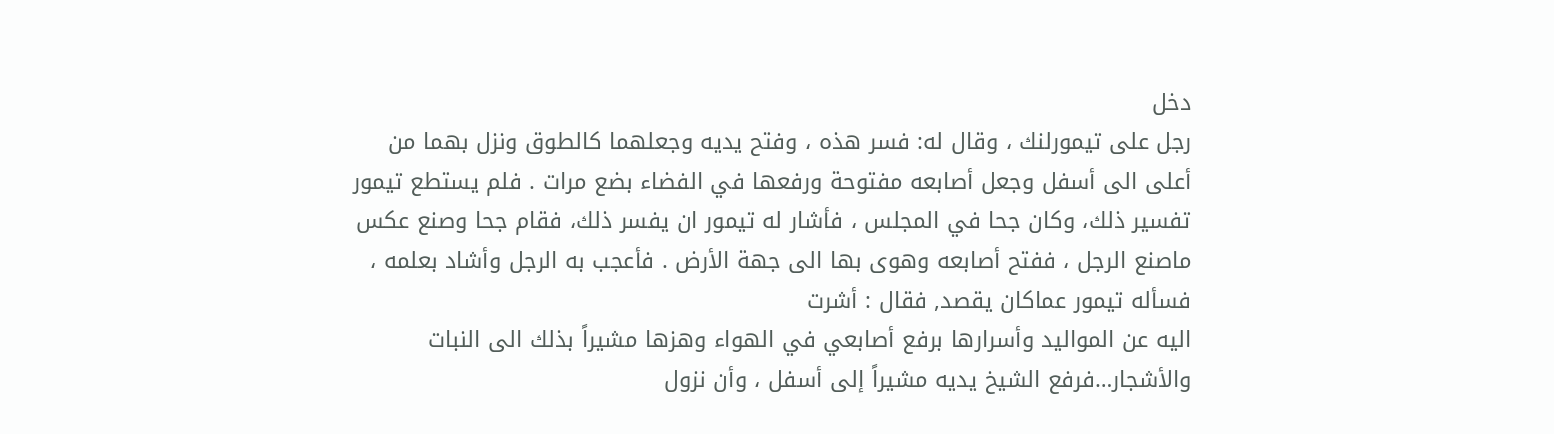دخل
رجل على تيمورلنك ، وقال له: فسر هذه ، وفتح يديه وجعلهما كالطوق ونزل بهما من
أعلى الى أسفل وجعل أصابعه مفتوحة ورفعها في الفضاء بضع مرات . فلم يستطع تيمور
تفسير ذلك، وكان جحا في المجلس ، فأشار له تيمور ان يفسر ذلك، فقام جحا وصنع عكس
ماصنع الرجل ، ففتح أصابعه وهوى بها الى جهة الأرض . فأعجب به الرجل وأشاد بعلمه ،
فسأله تيمور عماكان يقصد, فقال : أشرت
اليه عن المواليد وأسرارها برفع أصابعي في الهواء وهزها مشيراً بذلك الى النبات
والأشجار…فرفع الشيخ يديه مشيراً إلى أسفل ، وأن نزول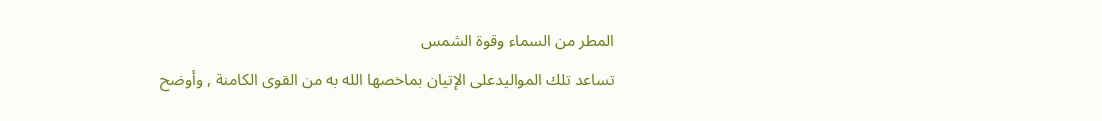المطر من السماء وقوة الشمس
تساعد تلك المواليدعلى الإتيان بماخصها الله به من القوى الكامنة , وأوضح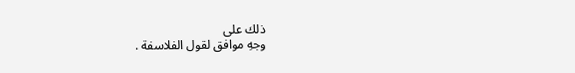ذلك على
وجهِ موافق لقول الفلاسفة .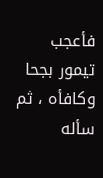فأعجب
تيمور بجحا وكافأه ، ثم سأله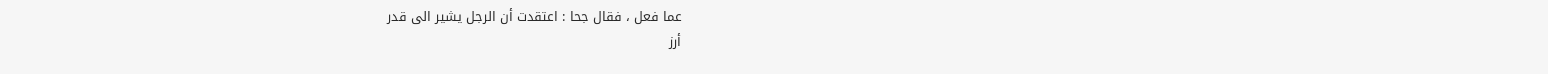عما فعل ، فقال جحا : اعتقدت أن الرجل يشير الى قدر
أرز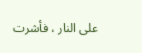على النار ، فأشرت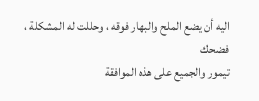اليه أن يضع الملح والبهار فوقه ، وحللت له المشكلة ، فضحك
تيمور والجميع على هذه الموافقة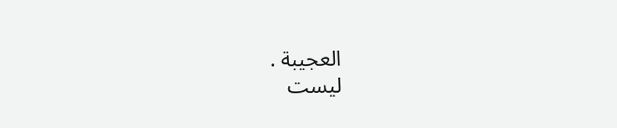العجيبة .
ليست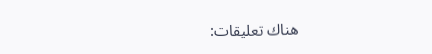هناك تعليقات: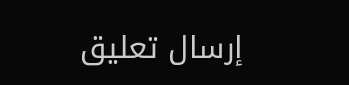إرسال تعليق